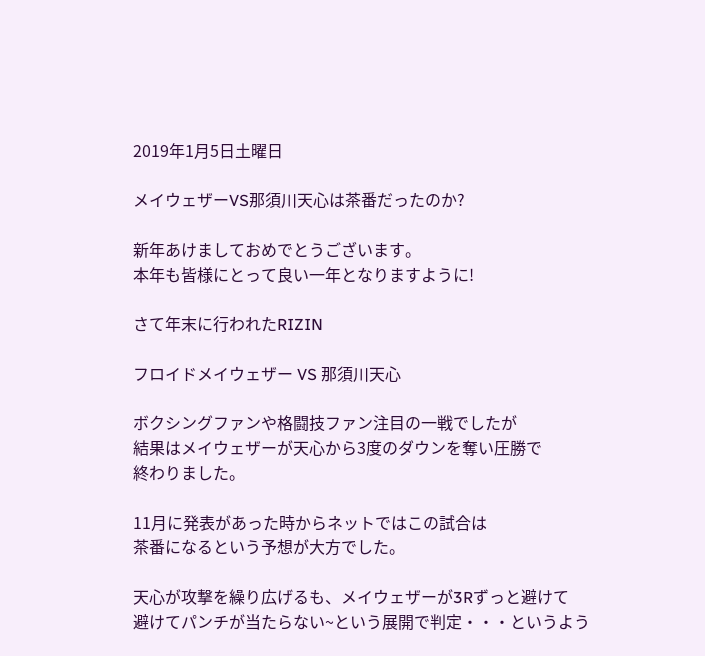2019年1月5日土曜日

メイウェザーVS那須川天心は茶番だったのか?

新年あけましておめでとうございます。
本年も皆様にとって良い一年となりますように!

さて年末に行われたRIZIN

フロイドメイウェザー VS 那須川天心

ボクシングファンや格闘技ファン注目の一戦でしたが
結果はメイウェザーが天心から3度のダウンを奪い圧勝で
終わりました。

11月に発表があった時からネットではこの試合は
茶番になるという予想が大方でした。

天心が攻撃を繰り広げるも、メイウェザーが3Rずっと避けて
避けてパンチが当たらない~という展開で判定・・・というよう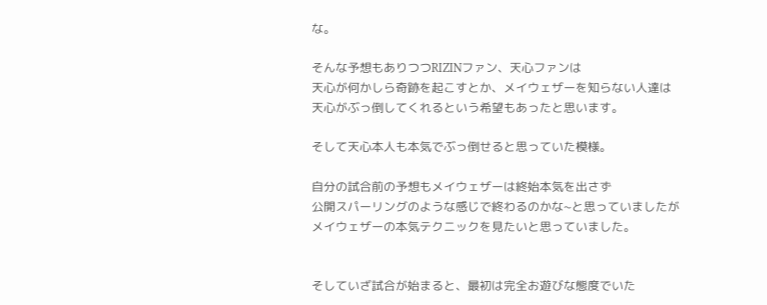な。

そんな予想もありつつRIZINファン、天心ファンは
天心が何かしら奇跡を起こすとか、メイウェザーを知らない人達は
天心がぶっ倒してくれるという希望もあったと思います。

そして天心本人も本気でぶっ倒せると思っていた模様。

自分の試合前の予想もメイウェザーは終始本気を出さず
公開スパーリングのような感じで終わるのかな~と思っていましたが
メイウェザーの本気テクニックを見たいと思っていました。


そしていざ試合が始まると、最初は完全お遊びな態度でいた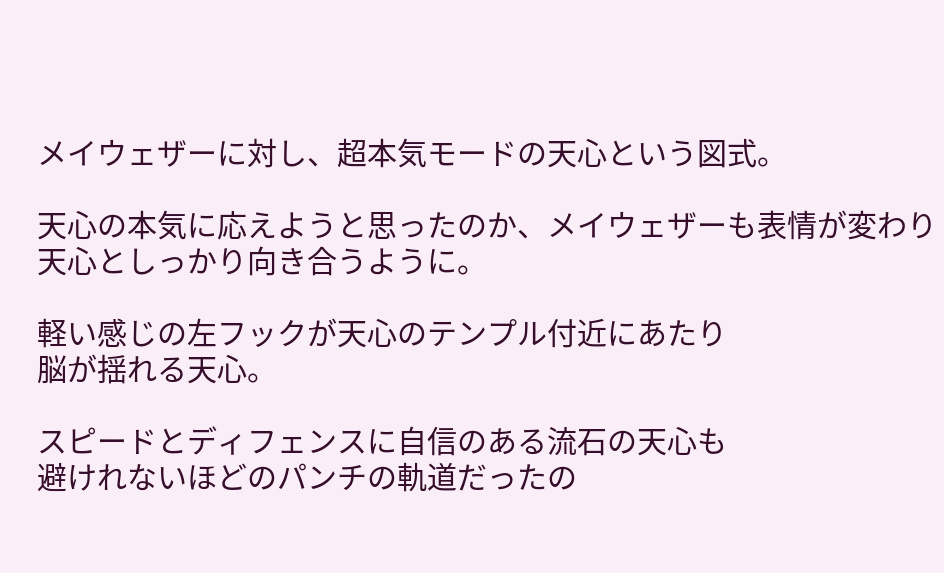メイウェザーに対し、超本気モードの天心という図式。

天心の本気に応えようと思ったのか、メイウェザーも表情が変わり
天心としっかり向き合うように。

軽い感じの左フックが天心のテンプル付近にあたり
脳が揺れる天心。

スピードとディフェンスに自信のある流石の天心も
避けれないほどのパンチの軌道だったの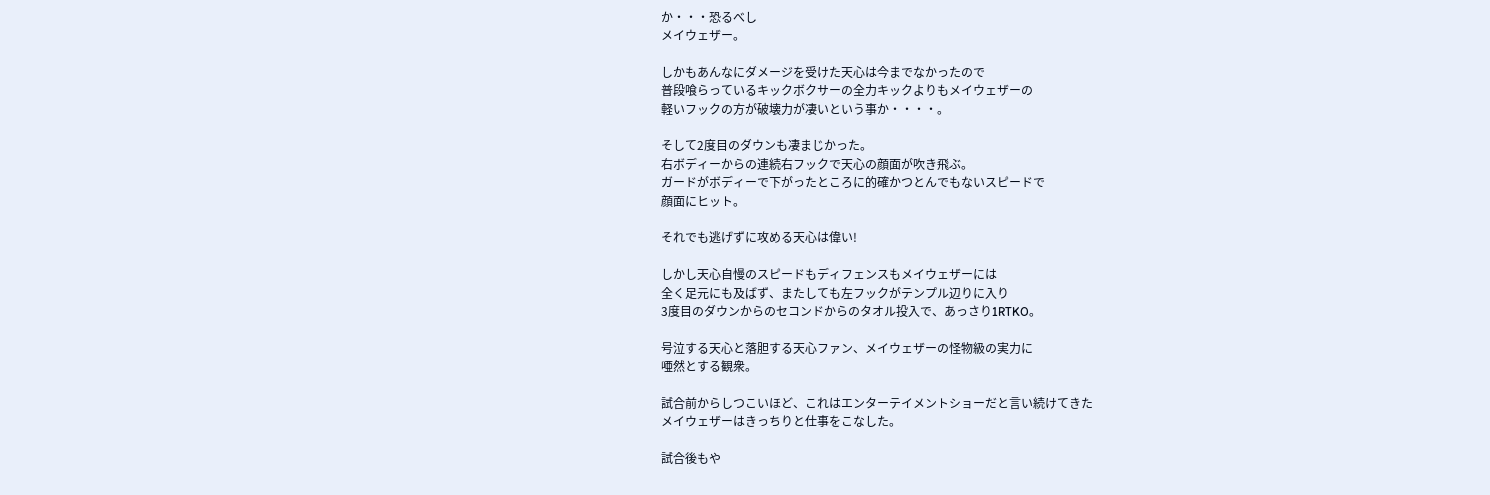か・・・恐るべし
メイウェザー。

しかもあんなにダメージを受けた天心は今までなかったので
普段喰らっているキックボクサーの全力キックよりもメイウェザーの
軽いフックの方が破壊力が凄いという事か・・・・。

そして2度目のダウンも凄まじかった。
右ボディーからの連続右フックで天心の顔面が吹き飛ぶ。
ガードがボディーで下がったところに的確かつとんでもないスピードで
顔面にヒット。

それでも逃げずに攻める天心は偉い!

しかし天心自慢のスピードもディフェンスもメイウェザーには
全く足元にも及ばず、またしても左フックがテンプル辺りに入り
3度目のダウンからのセコンドからのタオル投入で、あっさり1RTKO。

号泣する天心と落胆する天心ファン、メイウェザーの怪物級の実力に
唖然とする観衆。

試合前からしつこいほど、これはエンターテイメントショーだと言い続けてきた
メイウェザーはきっちりと仕事をこなした。

試合後もや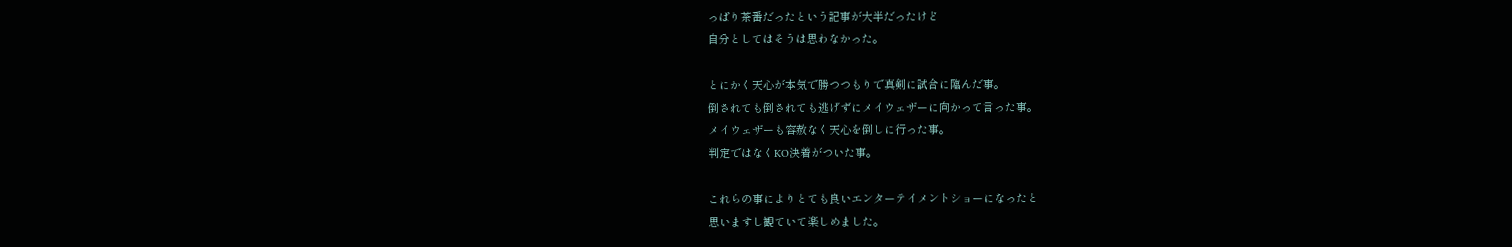っぱり茶番だったという記事が大半だったけど
自分としてはそうは思わなかった。

とにかく天心が本気で勝つつもりで真剣に試合に臨んだ事。
倒されても倒されても逃げずにメイウェザーに向かって言った事。
メイウェザーも容赦なく天心を倒しに行った事。
判定ではなくKO決着がついた事。

これらの事によりとても良いエンターテイメントショーになったと
思いますし観ていて楽しめました。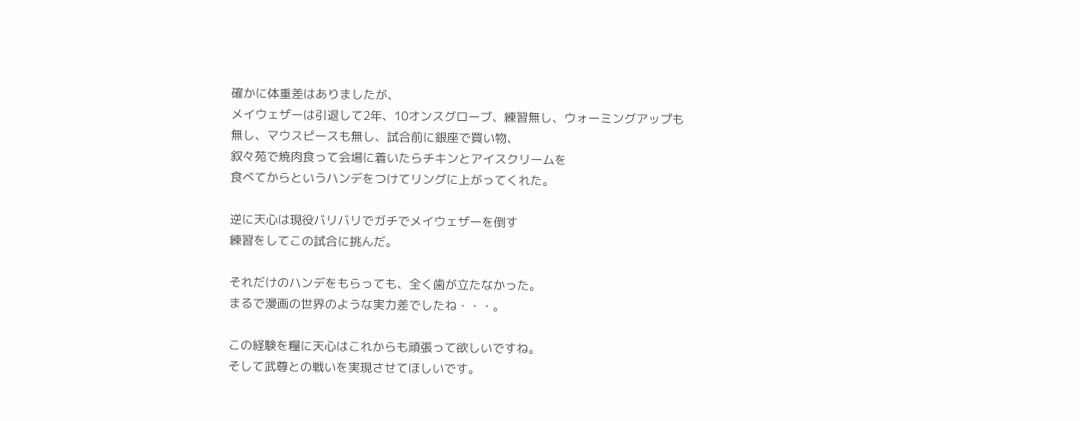確かに体重差はありましたが、
メイウェザーは引退して2年、10オンスグローブ、練習無し、ウォーミングアップも
無し、マウスピースも無し、試合前に銀座で買い物、
叙々苑で焼肉食って会場に着いたらチキンとアイスクリームを
食べてからというハンデをつけてリングに上がってくれた。

逆に天心は現役バリバリでガチでメイウェザーを倒す
練習をしてこの試合に挑んだ。

それだけのハンデをもらっても、全く歯が立たなかった。
まるで漫画の世界のような実力差でしたね・・・。

この経験を糧に天心はこれからも頑張って欲しいですね。
そして武尊との戦いを実現させてほしいです。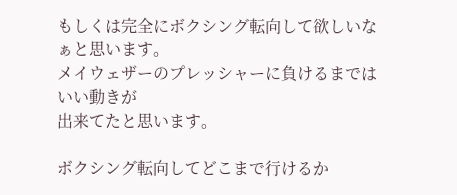もしくは完全にボクシング転向して欲しいなぁと思います。
メイウェザーのプレッシャーに負けるまではいい動きが
出来てたと思います。

ボクシング転向してどこまで行けるか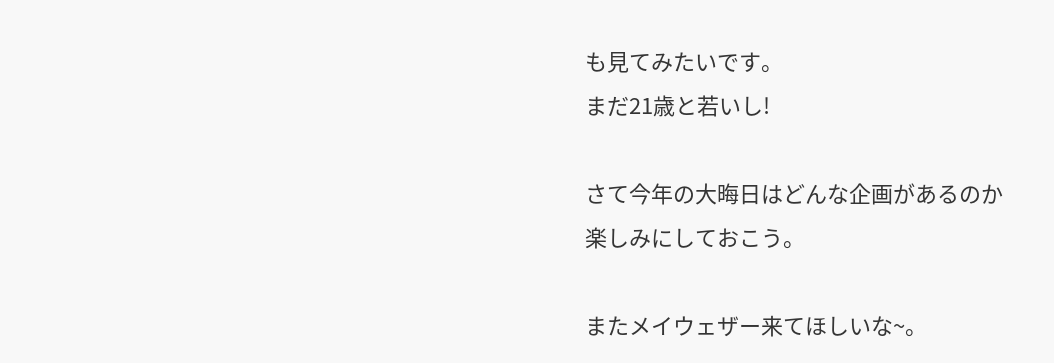も見てみたいです。
まだ21歳と若いし!

さて今年の大晦日はどんな企画があるのか
楽しみにしておこう。

またメイウェザー来てほしいな~。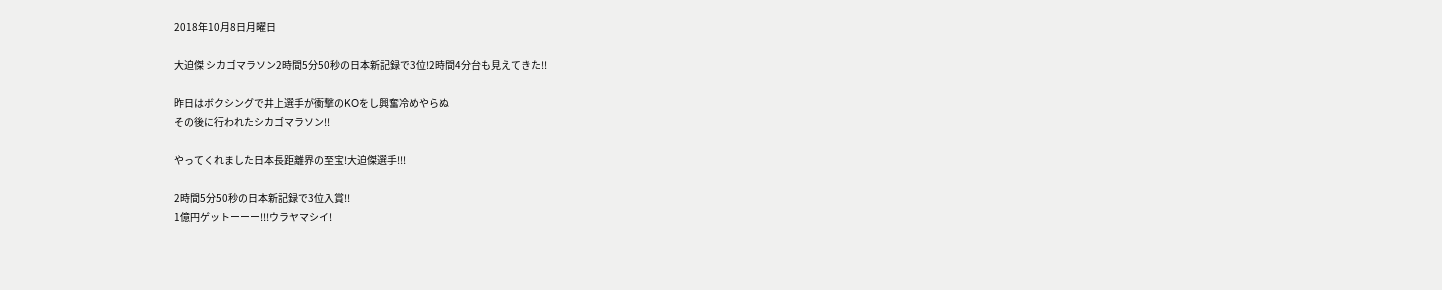2018年10月8日月曜日

大迫傑 シカゴマラソン2時間5分50秒の日本新記録で3位!2時間4分台も見えてきた!!

昨日はボクシングで井上選手が衝撃のKOをし興奮冷めやらぬ
その後に行われたシカゴマラソン!!

やってくれました日本長距離界の至宝!大迫傑選手!!!

2時間5分50秒の日本新記録で3位入賞!!
1億円ゲットーーー!!!ウラヤマシイ!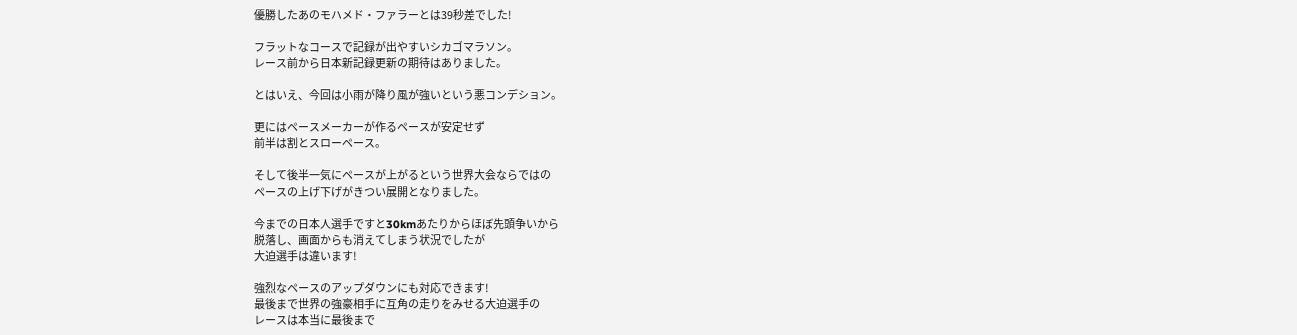優勝したあのモハメド・ファラーとは39秒差でした!

フラットなコースで記録が出やすいシカゴマラソン。
レース前から日本新記録更新の期待はありました。

とはいえ、今回は小雨が降り風が強いという悪コンデション。

更にはペースメーカーが作るペースが安定せず
前半は割とスローペース。

そして後半一気にペースが上がるという世界大会ならではの
ペースの上げ下げがきつい展開となりました。

今までの日本人選手ですと30kmあたりからほぼ先頭争いから
脱落し、画面からも消えてしまう状況でしたが
大迫選手は違います!

強烈なペースのアップダウンにも対応できます!
最後まで世界の強豪相手に互角の走りをみせる大迫選手の
レースは本当に最後まで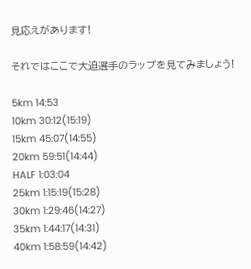見応えがあります!

それではここで大迫選手のラップを見てみましょう!

5km 14:53
10km 30:12(15:19)
15km 45:07(14:55)
20km 59:51(14:44)
HALF 1:03:04
25km 1:15:19(15:28)
30km 1:29:46(14:27)
35km 1:44:17(14:31)
40km 1:58:59(14:42)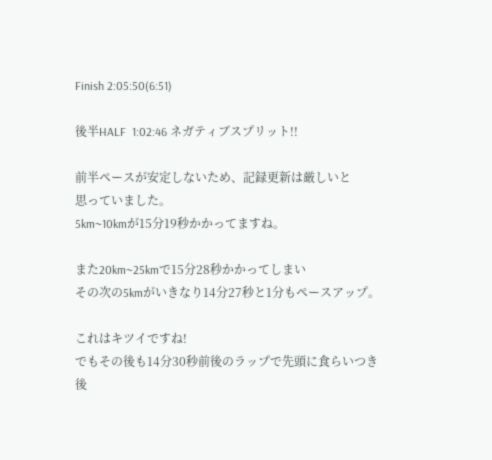Finish 2:05:50(6:51)

後半HALF  1:02:46 ネガティブスプリット!!

前半ペースが安定しないため、記録更新は厳しいと
思っていました。
5km~10kmが15分19秒かかってますね。

また20km~25kmで15分28秒かかってしまい
その次の5kmがいきなり14分27秒と1分もペースアップ。

これはキツイですね!
でもその後も14分30秒前後のラップで先頭に食らいつき
後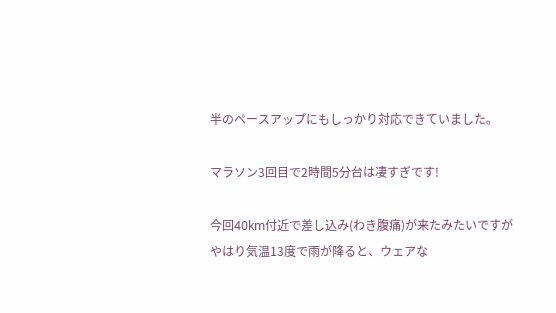半のペースアップにもしっかり対応できていました。

マラソン3回目で2時間5分台は凄すぎです!

今回40km付近で差し込み(わき腹痛)が来たみたいですが
やはり気温13度で雨が降ると、ウェアな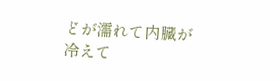どが濡れて内臓が
冷えて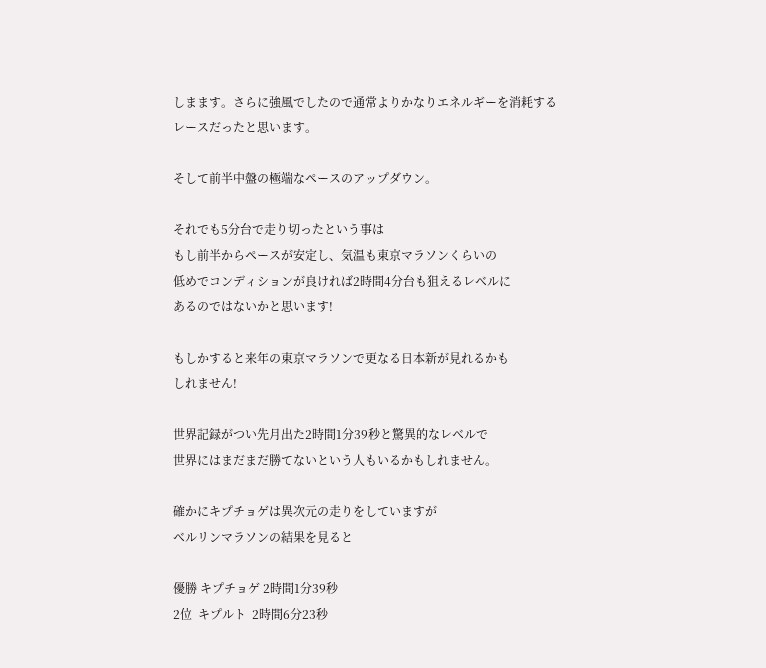しまます。さらに強風でしたので通常よりかなりエネルギーを消耗する
レースだったと思います。

そして前半中盤の極端なペースのアップダウン。

それでも5分台で走り切ったという事は
もし前半からペースが安定し、気温も東京マラソンくらいの
低めでコンディションが良ければ2時間4分台も狙えるレベルに
あるのではないかと思います!

もしかすると来年の東京マラソンで更なる日本新が見れるかも
しれません!

世界記録がつい先月出た2時間1分39秒と驚異的なレベルで
世界にはまだまだ勝てないという人もいるかもしれません。

確かにキプチョゲは異次元の走りをしていますが
ベルリンマラソンの結果を見ると

優勝 キプチョゲ 2時間1分39秒
2位  キプルト  2時間6分23秒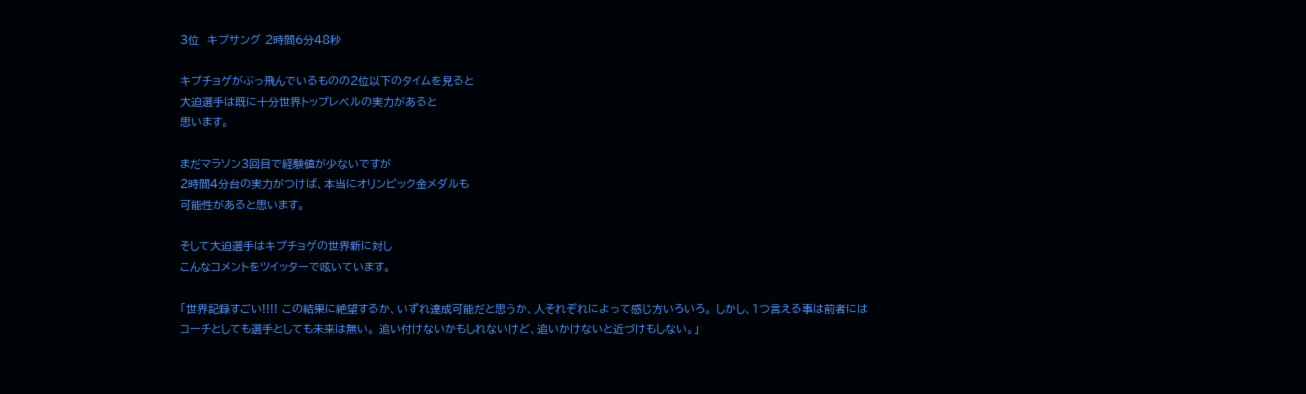3位  キプサング 2時間6分48秒

キプチョゲがぶっ飛んでいるものの2位以下のタイムを見ると
大迫選手は既に十分世界トップレベルの実力があると
思います。

まだマラソン3回目で経験値が少ないですが
2時間4分台の実力がつけば、本当にオリンピック金メダルも
可能性があると思います。

そして大迫選手はキプチョゲの世界新に対し
こんなコメントをツイッターで呟いています。

「世界記録すごい!!!! この結果に絶望するか、いずれ達成可能だと思うか、人それぞれによって感じ方いろいろ。 しかし、1つ言える事は前者にはコーチとしても選手としても未来は無い。 追い付けないかもしれないけど、追いかけないと近づけもしない。」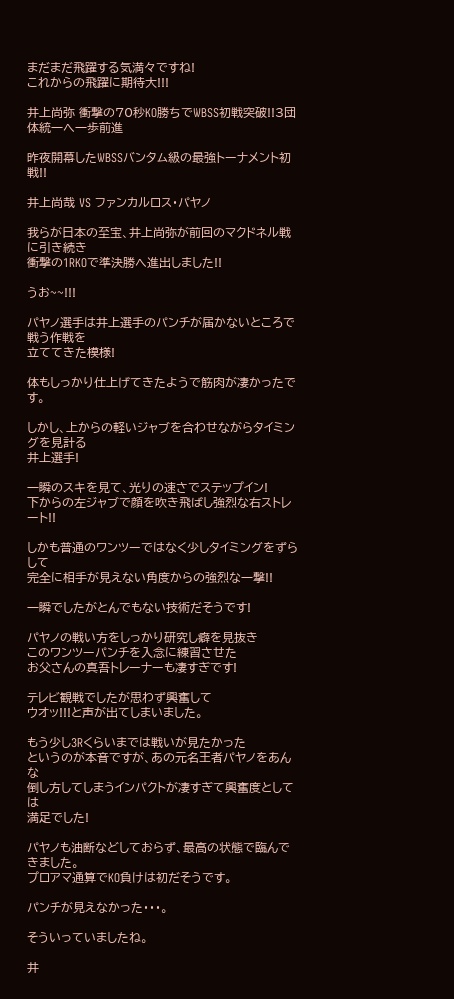まだまだ飛躍する気満々ですね!
これからの飛躍に期待大!!!

井上尚弥 衝撃の70秒KO勝ちでWBSS初戦突破!!3団体統一へ一歩前進

昨夜開幕したWBSSバンタム級の最強トーナメント初戦!!

井上尚哉 VS ファンカルロス・パヤノ

我らが日本の至宝、井上尚弥が前回のマクドネル戦に引き続き
衝撃の1RKOで準決勝へ進出しました!!

うお~~!!!

パヤノ選手は井上選手のパンチが届かないところで戦う作戦を
立ててきた模様!

体もしっかり仕上げてきたようで筋肉が凄かったです。

しかし、上からの軽いジャブを合わせながらタイミングを見計る
井上選手!

一瞬のスキを見て、光りの速さでステップイン!
下からの左ジャブで顔を吹き飛ばし強烈な右ストレート!!

しかも普通のワンツーではなく少しタイミングをずらして
完全に相手が見えない角度からの強烈な一撃!!

一瞬でしたがとんでもない技術だそうです!

パヤノの戦い方をしっかり研究し癖を見抜き
このワンツーパンチを入念に練習させた
お父さんの真吾トレーナーも凄すぎです!

テレビ観戦でしたが思わず興奮して
ウオッ!!!と声が出てしまいました。

もう少し3Rくらいまでは戦いが見たかった
というのが本音ですが、あの元名王者パヤノをあんな
倒し方してしまうインパクトが凄すぎて興奮度としては
満足でした!

パヤノも油断などしておらず、最高の状態で臨んできました。
プロアマ通算でKO負けは初だそうです。

パンチが見えなかった・・・。

そういっていましたね。

井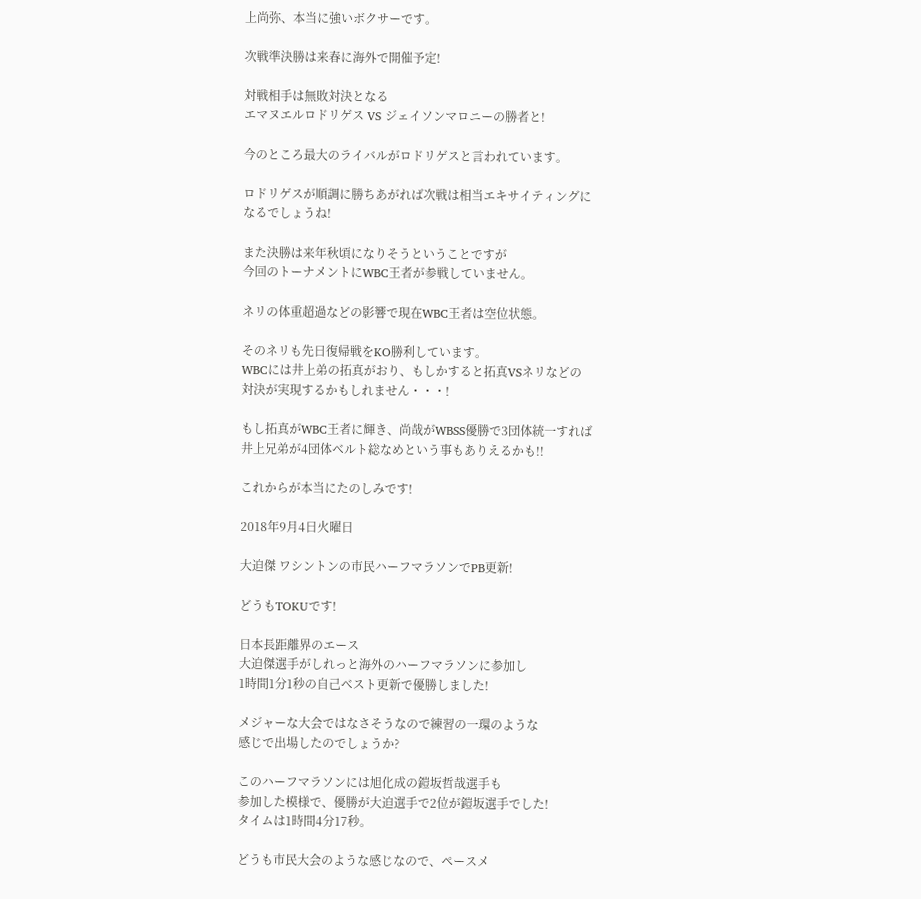上尚弥、本当に強いボクサーです。

次戦準決勝は来春に海外で開催予定!

対戦相手は無敗対決となる
エマヌエルロドリゲス VS ジェイソンマロニーの勝者と!

今のところ最大のライバルがロドリゲスと言われています。

ロドリゲスが順調に勝ちあがれば次戦は相当エキサイティングに
なるでしょうね!

また決勝は来年秋頃になりそうということですが
今回のトーナメントにWBC王者が参戦していません。

ネリの体重超過などの影響で現在WBC王者は空位状態。

そのネリも先日復帰戦をKO勝利しています。
WBCには井上弟の拓真がおり、もしかすると拓真VSネリなどの
対決が実現するかもしれません・・・!

もし拓真がWBC王者に輝き、尚哉がWBSS優勝で3団体統一すれば
井上兄弟が4団体ベルト総なめという事もありえるかも!!

これからが本当にたのしみです!

2018年9月4日火曜日

大迫傑 ワシントンの市民ハーフマラソンでPB更新!

どうもTOKUです!

日本長距離界のエース
大迫傑選手がしれっと海外のハーフマラソンに参加し
1時間1分1秒の自己ベスト更新で優勝しました!

メジャーな大会ではなさそうなので練習の一環のような
感じで出場したのでしょうか?

このハーフマラソンには旭化成の鎧坂哲哉選手も
参加した模様で、優勝が大迫選手で2位が鎧坂選手でした!
タイムは1時間4分17秒。

どうも市民大会のような感じなので、ペースメ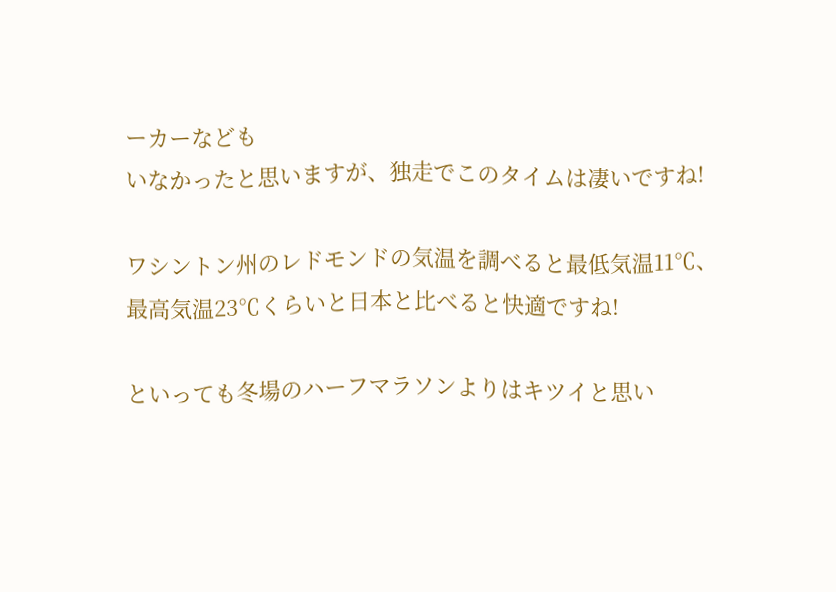ーカーなども
いなかったと思いますが、独走でこのタイムは凄いですね!

ワシントン州のレドモンドの気温を調べると最低気温11℃、
最高気温23℃くらいと日本と比べると快適ですね!

といっても冬場のハーフマラソンよりはキツイと思い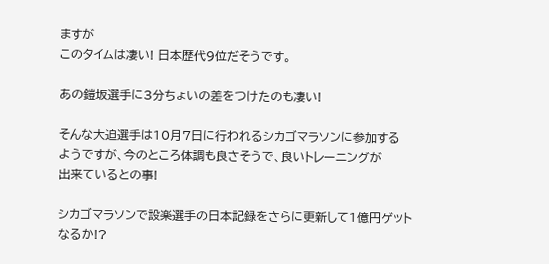ますが
このタイムは凄い! 日本歴代9位だそうです。

あの鎧坂選手に3分ちょいの差をつけたのも凄い!

そんな大迫選手は10月7日に行われるシカゴマラソンに参加する
ようですが、今のところ体調も良さそうで、良いトレーニングが
出来ているとの事!

シカゴマラソンで設楽選手の日本記録をさらに更新して1億円ゲット
なるか!?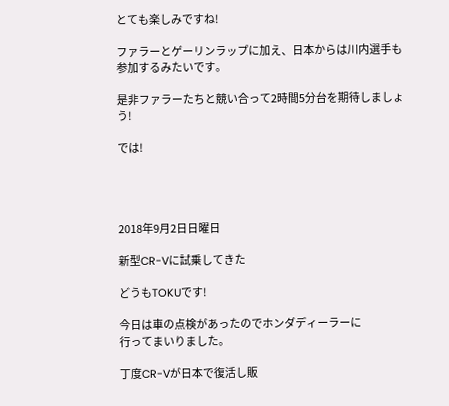とても楽しみですね!

ファラーとゲーリンラップに加え、日本からは川内選手も
参加するみたいです。

是非ファラーたちと競い合って2時間5分台を期待しましょう!

では!




2018年9月2日日曜日

新型CR-Vに試乗してきた

どうもTOKUです!

今日は車の点検があったのでホンダディーラーに
行ってまいりました。

丁度CR-Vが日本で復活し販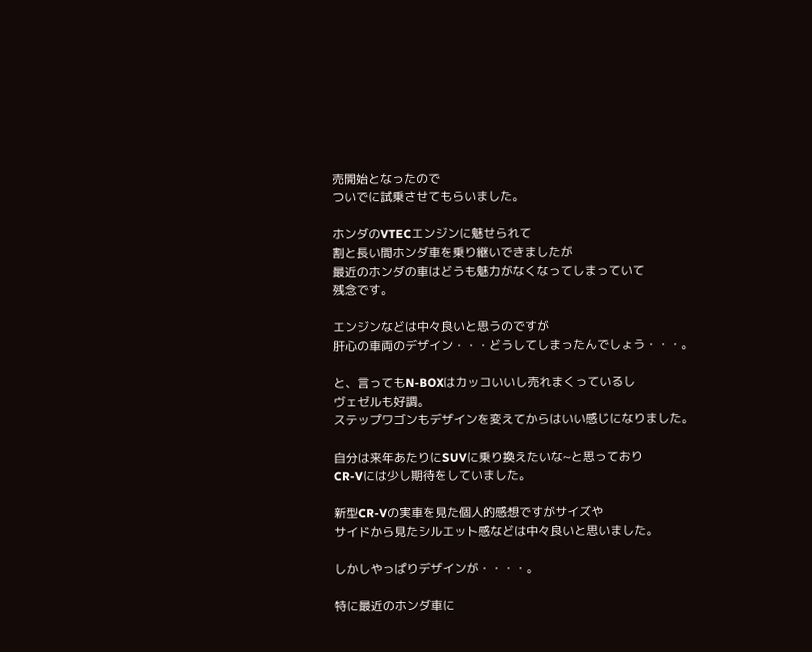売開始となったので
ついでに試乗させてもらいました。

ホンダのVTECエンジンに魅せられて
割と長い間ホンダ車を乗り継いできましたが
最近のホンダの車はどうも魅力がなくなってしまっていて
残念です。

エンジンなどは中々良いと思うのですが
肝心の車両のデザイン・・・どうしてしまったんでしょう・・・。

と、言ってもN-BOXはカッコいいし売れまくっているし
ヴェゼルも好調。
ステップワゴンもデザインを変えてからはいい感じになりました。

自分は来年あたりにSUVに乗り換えたいな~と思っており
CR-Vには少し期待をしていました。

新型CR-Vの実車を見た個人的感想ですがサイズや
サイドから見たシルエット感などは中々良いと思いました。

しかしやっぱりデザインが・・・・。

特に最近のホンダ車に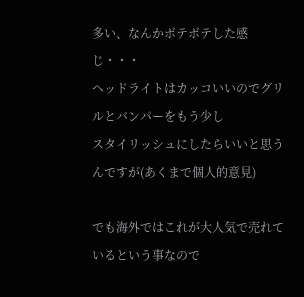多い、なんかボテボテした感じ・・・
ヘッドライトはカッコいいのでグリルとバンパーをもう少し
スタイリッシュにしたらいいと思うんですが(あくまで個人的意見)

でも海外ではこれが大人気で売れているという事なので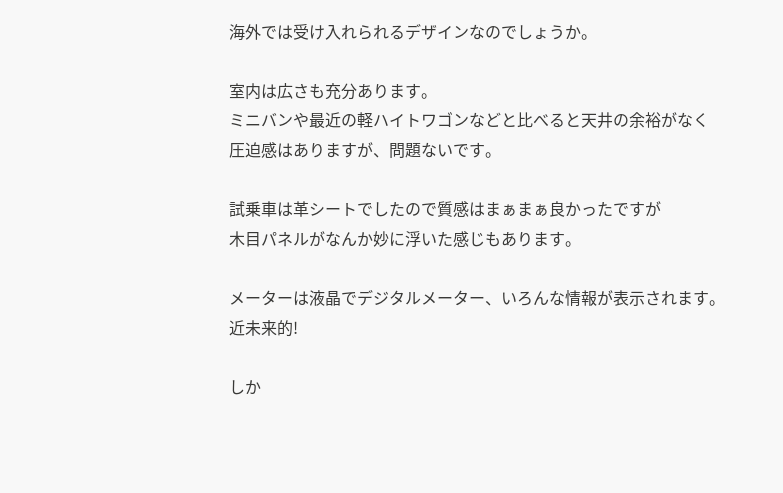海外では受け入れられるデザインなのでしょうか。

室内は広さも充分あります。
ミニバンや最近の軽ハイトワゴンなどと比べると天井の余裕がなく
圧迫感はありますが、問題ないです。

試乗車は革シートでしたので質感はまぁまぁ良かったですが
木目パネルがなんか妙に浮いた感じもあります。

メーターは液晶でデジタルメーター、いろんな情報が表示されます。
近未来的!

しか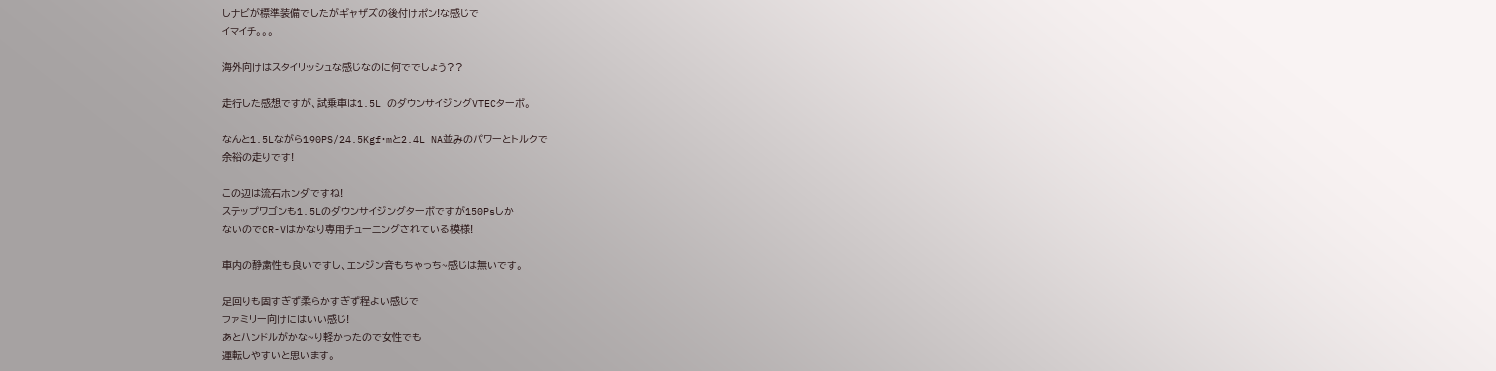しナビが標準装備でしたがギャザズの後付けポン!な感じで
イマイチ。。。

海外向けはスタイリッシュな感じなのに何ででしょう??

走行した感想ですが、試乗車は1.5L のダウンサイジングVTECターボ。

なんと1.5Lながら190PS/24.5Kgf・mと2.4L NA並みのパワーとトルクで
余裕の走りです!

この辺は流石ホンダですね!
ステップワゴンも1.5Lのダウンサイジングターボですが150Psしか
ないのでCR-Vはかなり専用チューニングされている模様!

車内の静粛性も良いですし、エンジン音もちゃっち~感じは無いです。

足回りも固すぎず柔らかすぎず程よい感じで
ファミリー向けにはいい感じ!
あとハンドルがかな~り軽かったので女性でも
運転しやすいと思います。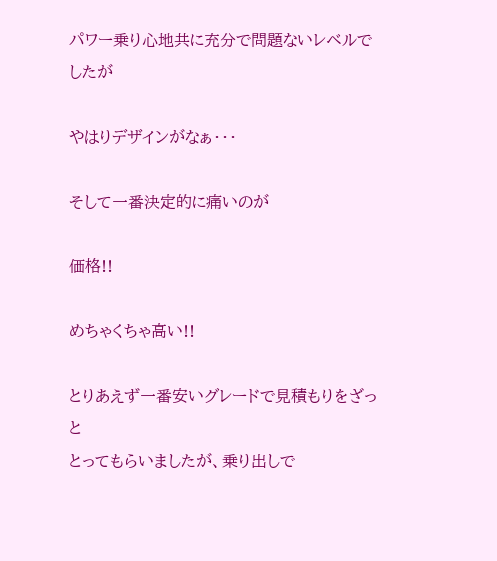パワー乗り心地共に充分で問題ないレベルでしたが

やはりデザインがなぁ・・・

そして一番決定的に痛いのが

価格!!

めちゃくちゃ高い!!

とりあえず一番安いグレードで見積もりをざっと
とってもらいましたが、乗り出しで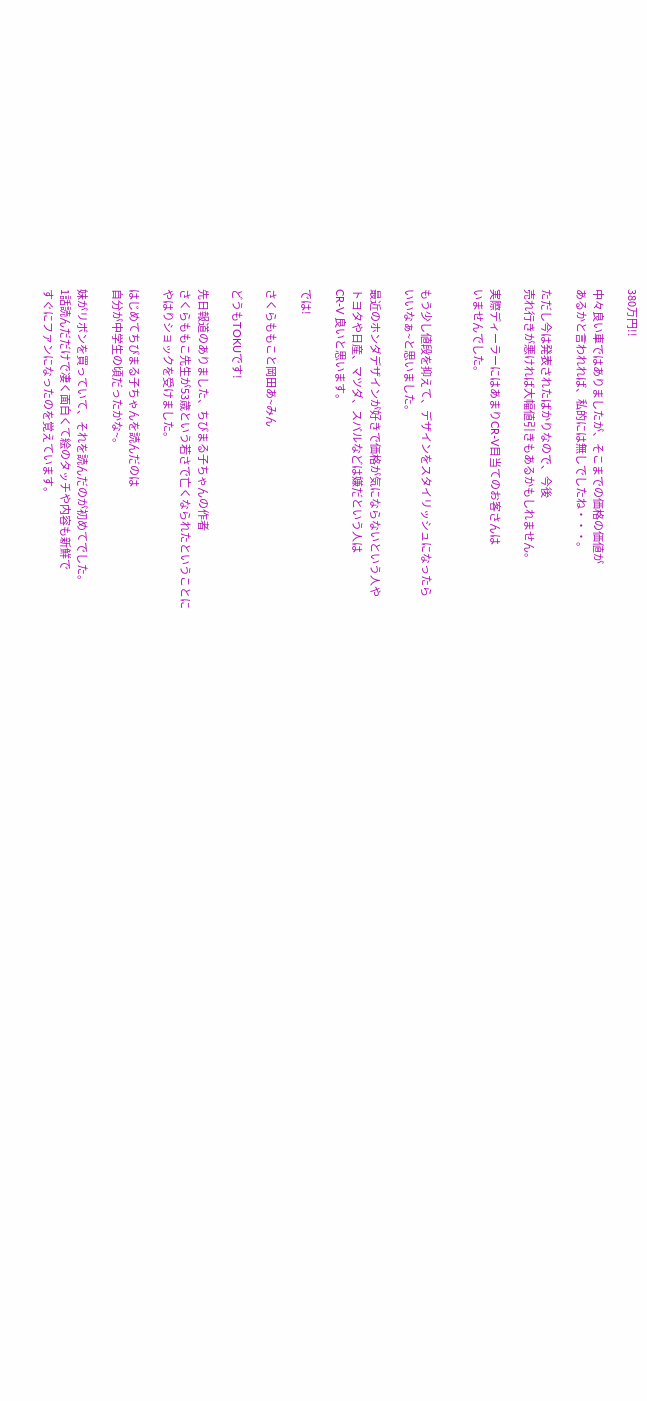380万円!!

中々良い車ではありましたが、そこまでの価格の価値が
あるかと言われれば、私的には無しでしたね・・・。

ただし今は発表されたばかりなので、今後
売れ行きが悪ければ大幅値引きもあるかもしれません。

実際ディーラーにはあまりCR-V目当てのお客さんは
いませんでした。


もう少し値段を抑えて、デザインをスタイリッシュになったら
いいなぁ~と思いました。

最近のホンダデザインが好きで価格が気にならないという人や
トヨタや日産、マツダ、スバルなどは嫌だという人は
CR-V 良いと思います。

では!

さくらももこと岡田あ~みん

どうもTOKUです!

先日報道のありました、ちびまる子ちゃんの作者
さくらももこ先生が53歳という若さで亡くなられたということに
やはりショックを受けました。

はじめてちびまる子ちゃんを読んだのは
自分が中学生の頃だったかな~。

妹がリボンを買っていて、それを読んだのが初めてでした。
1話読んだだけで凄く面白くて絵のタッチや内容も新鮮で
すぐにファンになったのを覚えています。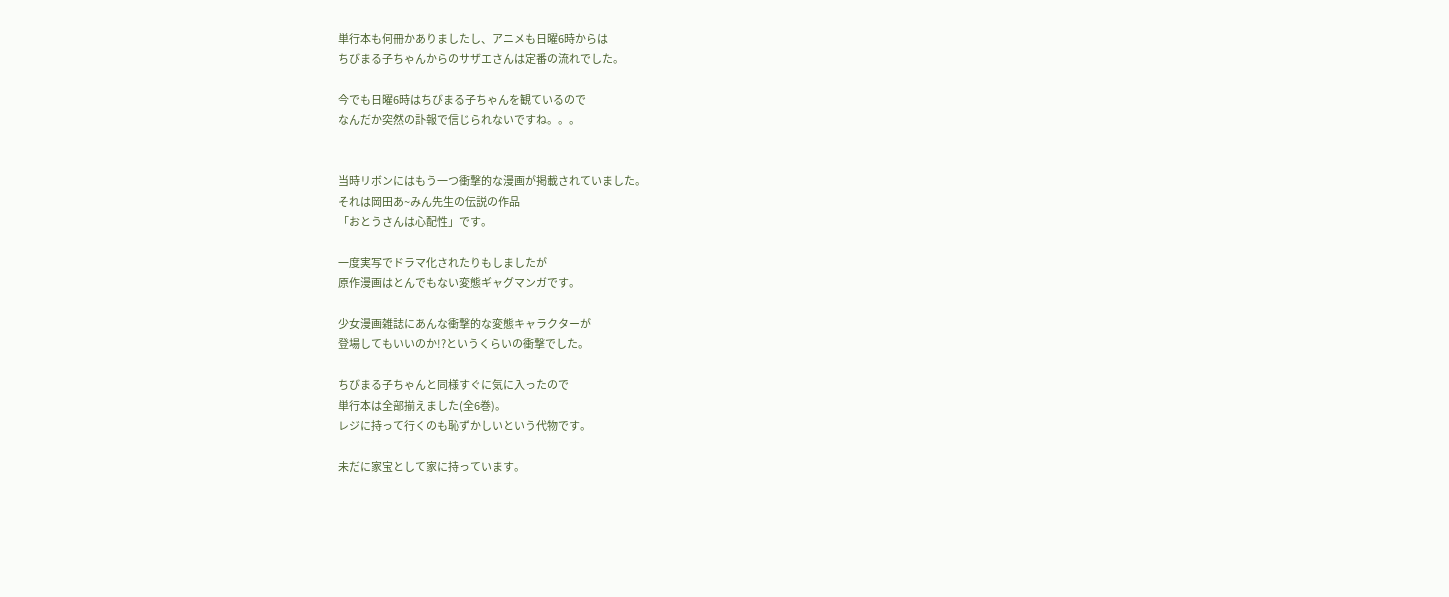単行本も何冊かありましたし、アニメも日曜6時からは
ちびまる子ちゃんからのサザエさんは定番の流れでした。

今でも日曜6時はちびまる子ちゃんを観ているので
なんだか突然の訃報で信じられないですね。。。


当時リボンにはもう一つ衝撃的な漫画が掲載されていました。
それは岡田あ~みん先生の伝説の作品
「おとうさんは心配性」です。

一度実写でドラマ化されたりもしましたが
原作漫画はとんでもない変態ギャグマンガです。

少女漫画雑誌にあんな衝撃的な変態キャラクターが
登場してもいいのか!?というくらいの衝撃でした。

ちびまる子ちゃんと同様すぐに気に入ったので
単行本は全部揃えました(全6巻)。
レジに持って行くのも恥ずかしいという代物です。

未だに家宝として家に持っています。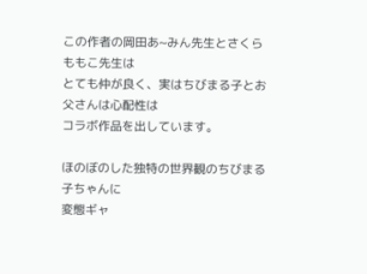この作者の岡田あ~みん先生とさくらももこ先生は
とても仲が良く、実はちびまる子とお父さんは心配性は
コラボ作品を出しています。

ほのぼのした独特の世界観のちびまる子ちゃんに
変態ギャ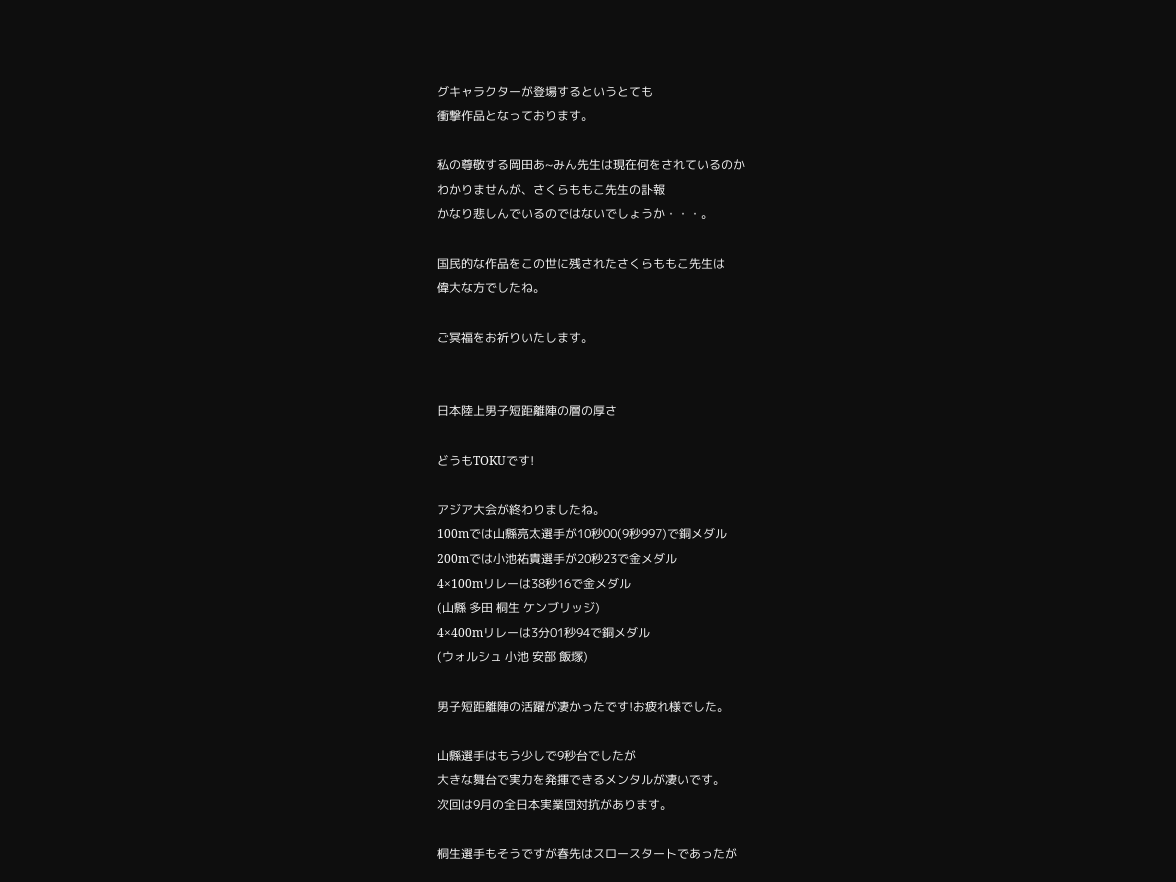グキャラクターが登場するというとても
衝撃作品となっております。

私の尊敬する岡田あ~みん先生は現在何をされているのか
わかりませんが、さくらももこ先生の訃報
かなり悲しんでいるのではないでしょうか・・・。

国民的な作品をこの世に残されたさくらももこ先生は
偉大な方でしたね。

ご冥福をお祈りいたします。


日本陸上男子短距離陣の層の厚さ

どうもTOKUです!

アジア大会が終わりましたね。
100mでは山縣亮太選手が10秒00(9秒997)で銅メダル
200mでは小池祐貴選手が20秒23で金メダル
4×100mリレーは38秒16で金メダル
(山縣 多田 桐生 ケンブリッジ)
4×400mリレーは3分01秒94で銅メダル
(ウォルシュ 小池 安部 飯塚)

男子短距離陣の活躍が凄かったです!お疲れ様でした。

山縣選手はもう少しで9秒台でしたが
大きな舞台で実力を発揮できるメンタルが凄いです。
次回は9月の全日本実業団対抗があります。

桐生選手もそうですが春先はスロースタートであったが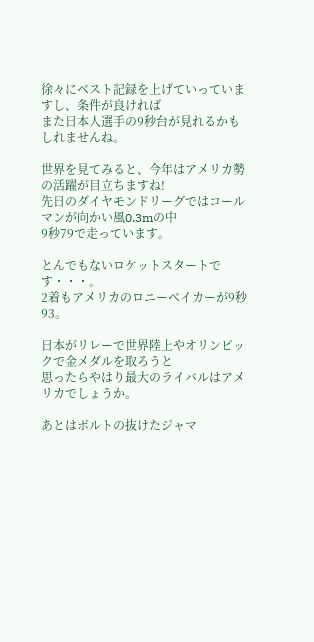徐々にベスト記録を上げていっていますし、条件が良ければ
また日本人選手の9秒台が見れるかもしれませんね。

世界を見てみると、今年はアメリカ勢の活躍が目立ちますね!
先日のダイヤモンドリーグではコールマンが向かい風0.3mの中
9秒79で走っています。

とんでもないロケットスタートです・・・。
2着もアメリカのロニーベイカーが9秒93。

日本がリレーで世界陸上やオリンピックで金メダルを取ろうと
思ったらやはり最大のライバルはアメリカでしょうか。

あとはボルトの抜けたジャマ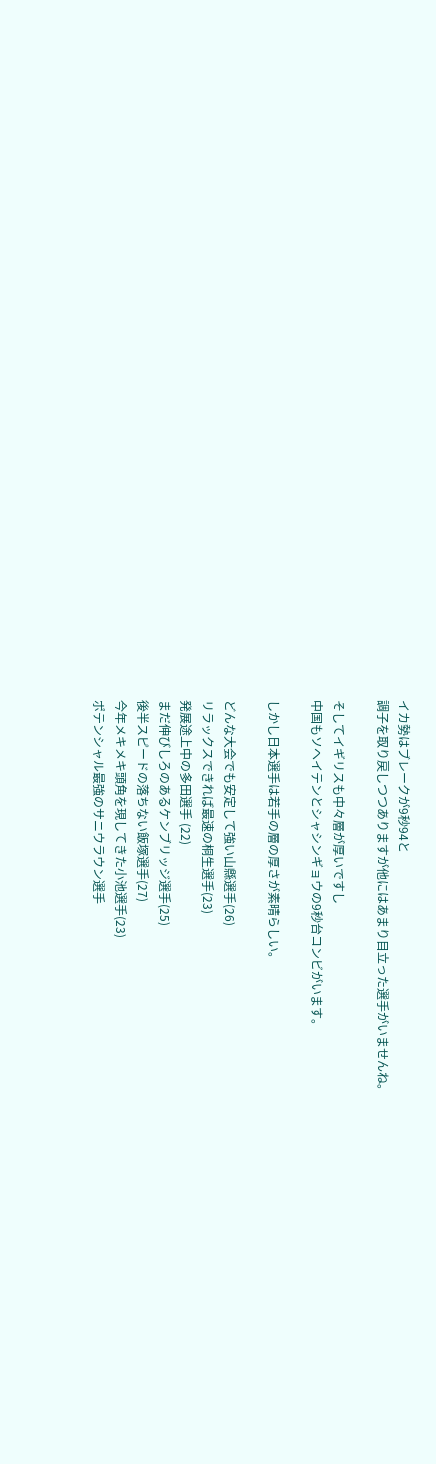イカ勢はブレークが9秒94と
調子を取り戻しつつありますが他にはあまり目立った選手がいませんね。

そしてイギリスも中々層が厚いですし
中国もソヘイテンとシャシンギョウの9秒台コンビがいます。

しかし日本選手は若手の層の厚さが素晴らしい。

どんな大会でも安定して強い山縣選手(26)
リラックスできれば最速の桐生選手(23)
発展途上中の多田選手 (22)
まだ伸びしろのあるケンブリッジ選手(25)
後半スピードの落ちない飯塚選手(27)
今年メキメキ頭角を現してきた小池選手(23)
ポテンシャル最強のサニウラウン選手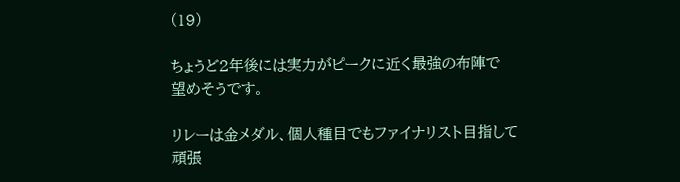(19)

ちょうど2年後には実力がピークに近く最強の布陣で
望めそうです。

リレーは金メダル、個人種目でもファイナリスト目指して
頑張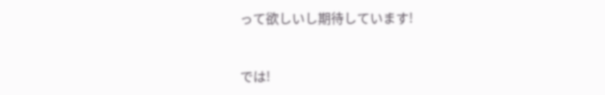って欲しいし期待しています!


では!